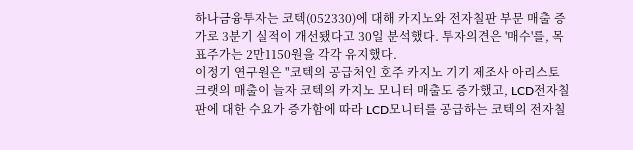하나금융투자는 코텍(052330)에 대해 카지노와 전자칠판 부문 매출 증가로 3분기 실적이 개선됐다고 30일 분석했다. 투자의견은 '매수'를, 목표주가는 2만1150원을 각각 유지했다.
이정기 연구원은 "코텍의 공급처인 호주 카지노 기기 제조사 아리스토크랫의 매출이 늘자 코텍의 카지노 모니터 매출도 증가했고, LCD전자칠판에 대한 수요가 증가함에 따라 LCD모니터를 공급하는 코텍의 전자칠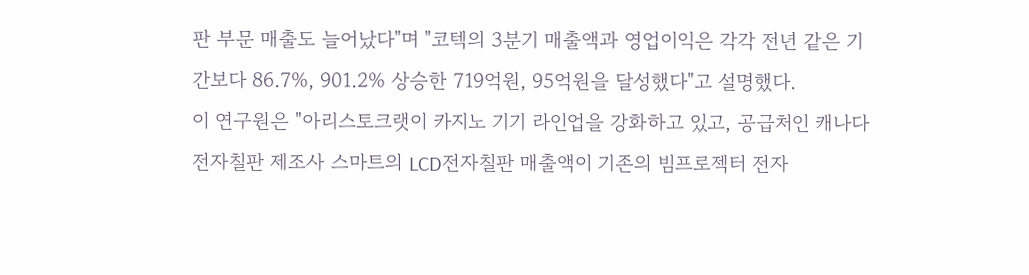판 부문 매출도 늘어났다"며 "코텍의 3분기 매출액과 영업이익은 각각 전년 같은 기간보다 86.7%, 901.2% 상승한 719억원, 95억원을 달성했다"고 설명했다.
이 연구원은 "아리스토크랫이 카지노 기기 라인업을 강화하고 있고, 공급처인 캐나다 전자칠판 제조사 스마트의 LCD전자칠판 매출액이 기존의 빔프로젝터 전자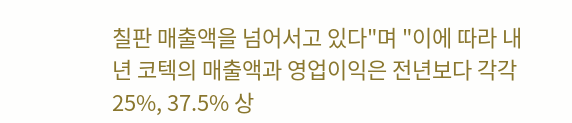칠판 매출액을 넘어서고 있다"며 "이에 따라 내년 코텍의 매출액과 영업이익은 전년보다 각각 25%, 37.5% 상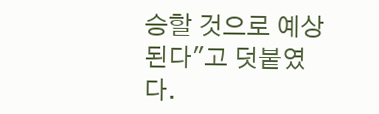승할 것으로 예상된다"고 덧붙였다.